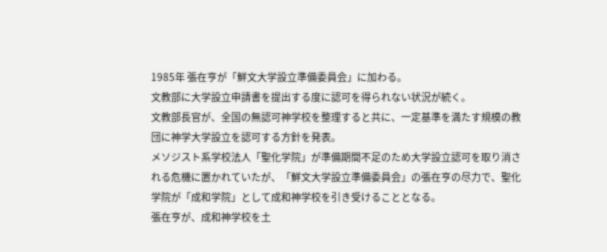1985年 張在亨が「鮮文大学設立準備委員会」に加わる。
文教部に大学設立申請書を提出する度に認可を得られない状況が続く。
文教部長官が、全国の無認可神学校を整理すると共に、一定基準を満たす規模の教団に神学大学設立を認可する方針を発表。
メソジスト系学校法人「聖化学院」が準備期間不足のため大学設立認可を取り消される危機に置かれていたが、「鮮文大学設立準備委員会」の張在亨の尽力で、聖化学院が「成和学院」として成和神学校を引き受けることとなる。
張在亨が、成和神学校を土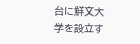台に鮮文大学を設立す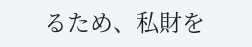るため、私財を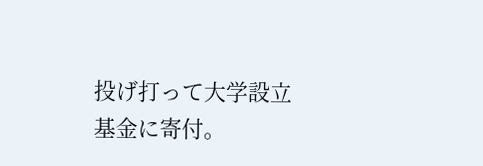投げ打って大学設立基金に寄付。